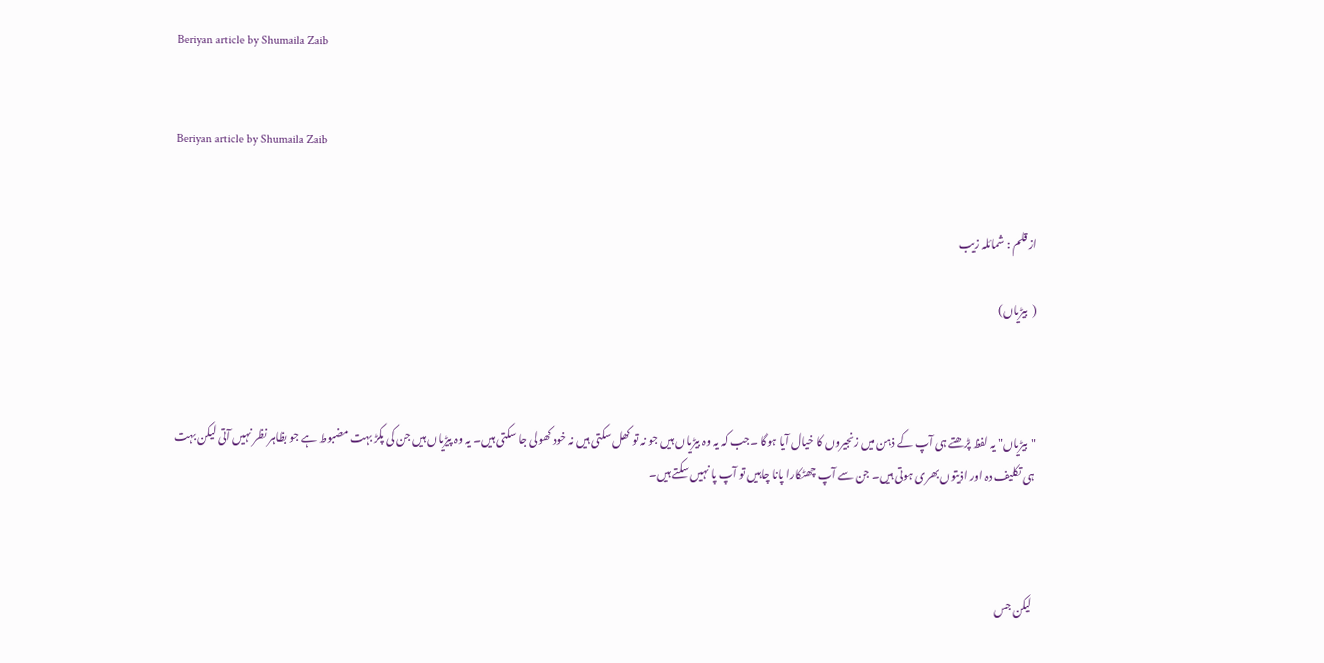Beriyan article by Shumaila Zaib


Beriyan article by Shumaila Zaib


از قلم : شمائلہ زیب

(  بیڑیاں)



"بیڑیاں" یہ لفظ پڑھتے ہی آپ کے ذہن میں زنجیروں کا خیال آیا ہوگا ۔جب کہ یہ وہ بیڑیاں ہیں جو نہ تو کھل سکتی ہیں نہ خود کھولی جا سکتی ہیں۔ یہ وہ پیڑیاں ہیں جن کی پکڑ بہت مضبوط ہے جو بظاہر نظر نہیں آتی لیکن بہت ہی تکلیف دہ اور اذیتوں بھری ہوتی ہیں۔ جن سے آپ چھٹکارا پانا چاہیں تو آپ پا نہیں سکتے ہیں۔



 لیکن جس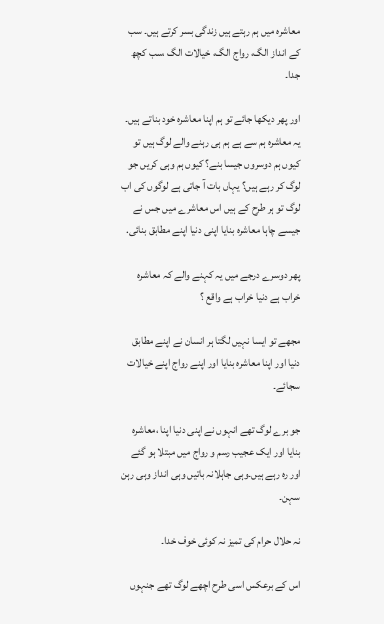معاشرہ میں ہم رہتے ہیں زندگی بسر کرتے ہیں۔ سب کے انداز الگ، رواج الگ، خیالات الگ ،سب کچھ جدا۔

اور پھر دیکھا جائے تو ہم اپنا معاشرہ خود بناتے ہیں۔ یہ معاشرہ ہم سے ہے ہم ہی رہنے والے لوگ ہیں تو کیوں ہم دوسروں جیسا بنے؟ کیوں ہم وہی کریں جو لوگ کر رہے ہیں؟ یہاں بات آ جاتی ہے لوگوں کی اب لوگ تو ہر طرح کے ہیں اس معاشرے میں جس نے جیسے چاہا معاشرہ بنایا اپنی دنیا اپنے مطابق بنائی.

پھر دوسرے درجے میں یہ کہنے والے کہ معاشرہ خراب ہے دنیا خراب ہے واقع ؟

مجھے تو ایسا نہیں لگتا ہر انسان نے اپنے مطابق دنیا اور اپنا معاشرہ بنایا اور اپنے رواج اپنے خیالات سجائے۔

جو برے لوگ تھے انہوں نے اپنی دنیا اپنا ،معاشرہ بنایا اور ایک عجیب رسم و رواج میں مبتلا ہو گئے اور رہ رہے ہیں۔وہی جاہلانہ باتیں وہی انداز وہی رہن سہن۔

نہ حلال حرام کی تمیز نہ کوئی خوف خدا۔

اس کے برعکس اسی طرح اچھے لوگ تھے جنہوں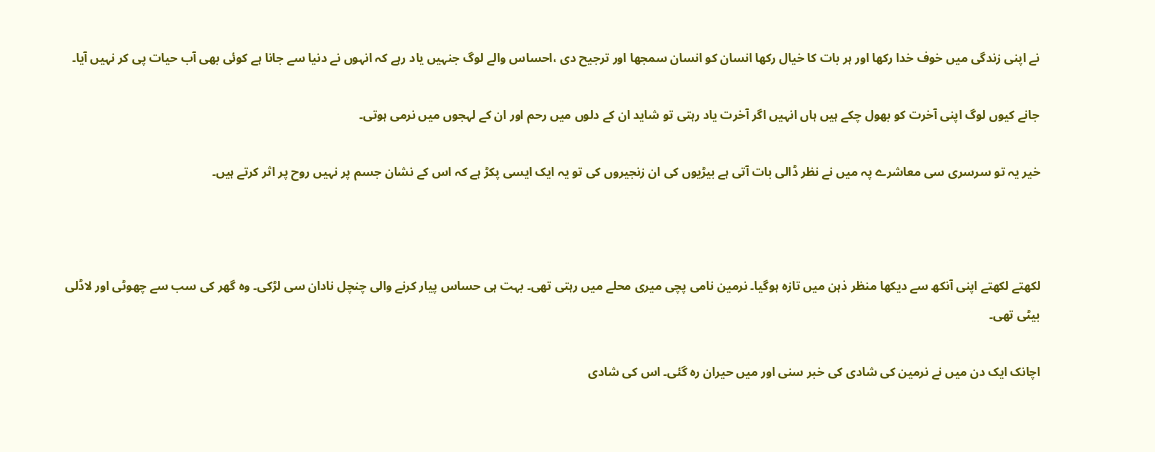نے اپنی زندگی میں خوف خدا رکھا اور ہر بات کا خیال رکھا انسان کو انسان سمجھا اور ترجیح دی ،احساس والے لوگ جنہیں یاد رہے کہ انہوں نے دنیا سے جانا ہے کوئی بھی آب حیات پی کر نہیں آیا۔

جانے کیوں لوگ اپنی آخرت کو بھول چکے ہیں ہاں انہیں اگر آخرت یاد رہتی تو شاید ان کے دلوں میں رحم اور ان کے لہجوں میں نرمی ہوتی۔

خیر یہ تو سرسری سی معاشرے پہ میں نے نظر ڈالی بات آتی ہے بیڑیوں کی ان زنجیروں کی تو یہ ایک ایسی پکڑ ہے کہ اس کے نشان جسم پر نہیں روح پر اثر کرتے ہیں۔



لکھتے لکھتے اپنی آنکھ سے دیکھا منظر ذہن میں تازہ ہوگیا۔ نرمین نامی پچی میری محلے میں رہتی تھی۔ بہت ہی حساس پیار کرنے والی چنچل نادان سی لڑکی۔ وہ گھر کی سب سے چھوٹی اور لاڈلی بیٹی تھی۔

اچانک ایک دن میں نے نرمین کی شادی کی خبر سنی اور میں حیران رہ گئی۔ اس کی شادی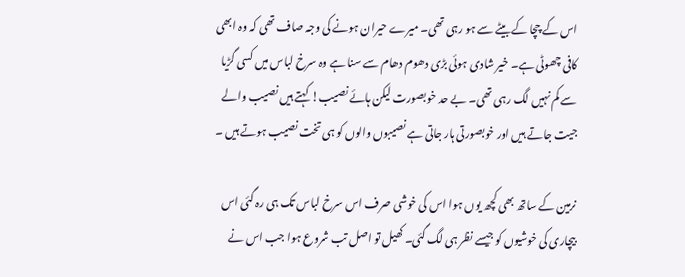اس کے چچا کے بیٹے سے ہو رہی تھی۔ میرے حیران ہونے کی وجہ صاف تھی کہ وہ ابھی کافی چھوٹی ہے۔ خیر شادی ہوئی بڑی دھوم دھام سے سنا ہے وہ سرخ لباس میں کسی گڑیا سے کم نہیں لگ رہی تھی۔ بے حد خوبصورت لیکن ہائے نصیب! کہتے ہیں نصیب والے جیت جاتے ہیں اور خوبصورتی ہار جاتی ہے نصیبوں والوں کو ہی تخت نصیب ہوتے ہیں ۔

نرمین کے ساتھ بھی کچھ یوں ہوا اس کی خوشی صرف اس سرخ لباس تک ہی رہ گئی اس بیچاری کی خوشیوں کو جیسے نظر ہی لگ گئی۔ کھیل تو اصل تب شروع ہوا جب اس نے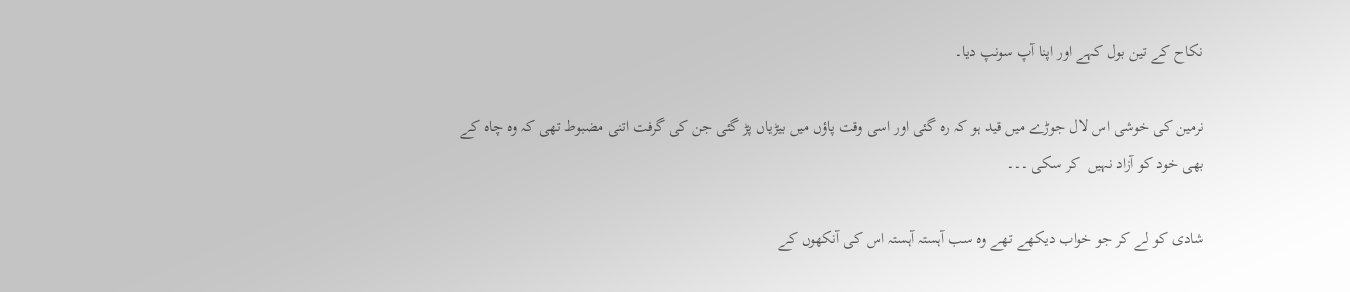نکاح کے تین بول کہے اور اپنا آپ سونپ دیا۔

نرمین کی خوشی اس لال جوڑے میں قید ہو کہ رہ گئی اور اسی وقت پاؤں میں بیڑیاں پڑ گئی جن کی گرفت اتنی مضبوط تھی کہ وہ چاہ کے بھی خود کو آزاد نہیں  کر سکی ۔۔۔

شادی کو لے کر جو خواب دیکھے تھے وہ سب آہستہ آہستہ اس کی آنکھوں کے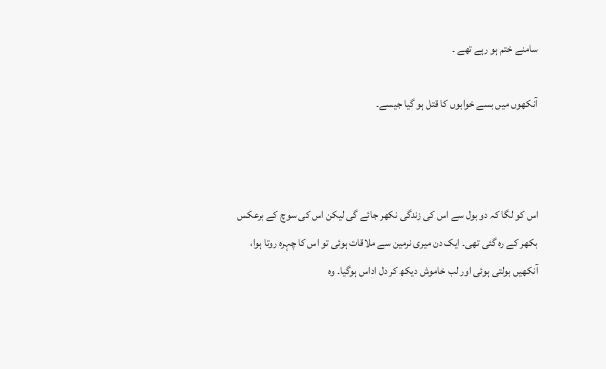سامنے ختم ہو رہے تھے ۔

آنکھوں میں بسے خوابوں کا قتل ہو گیا جیسے۔



اس کو لگا کہ دو بول سے اس کی زندگی نکھر جائے گی لیکن اس کی سوچ کے برعکس بکھر کے رہ گئی تھی۔ ایک دن میری نرمین سے ملاقات ہوئی تو اس کا چہرہ روتا ہوا، آنکھیں بولتی ہوئی اور لب خاموش دیکھ کر دل اداس ہوگیا۔ وہ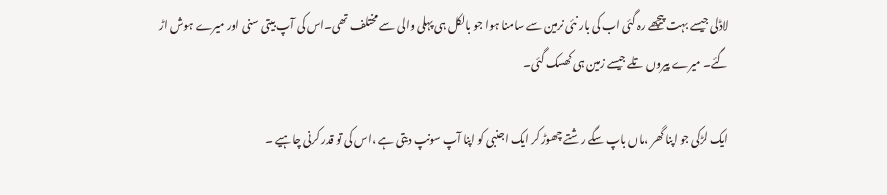لاڈلی جیسے بہت پیچھے رہ گئی اب کی بار نئی نرمین سے سامنا ہوا جو بالکل ہی پہلی والی سے مختلف تھی۔اس کی آپ بیتی سنی اور میرے ہوش اڑ گئے۔ میرے پیروں تلے جیسے زمین ہی کھسک گئی۔

ایک لڑکی جو اپنا گھر ،ماں باپ سگے رشتے چھوڑ کر ایک اجنبی کو اپنا آپ سونپ دیتی ہے ،اس کی تو قدر کرنی چاہیے ۔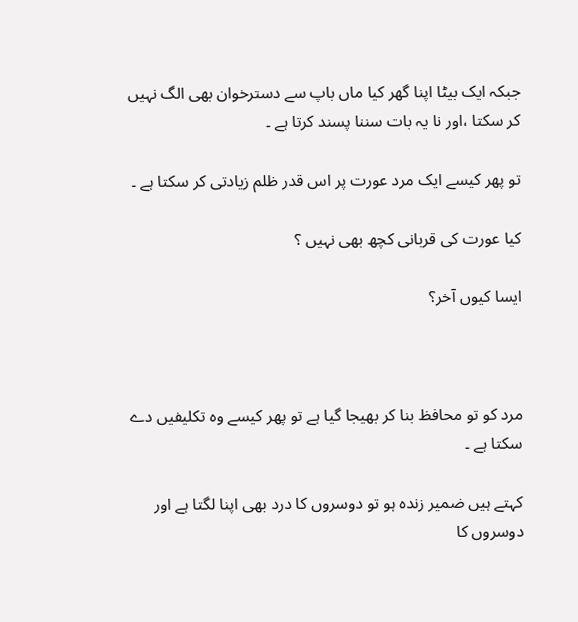جبکہ ایک بیٹا اپنا گھر کیا ماں باپ سے دسترخوان بھی الگ نہیں کر سکتا ،اور نا یہ بات سننا پسند کرتا ہے ۔

تو پھر کیسے ایک مرد عورت پر اس قدر ظلم زیادتی کر سکتا ہے ۔

کیا عورت کی قربانی کچھ بھی نہیں ؟

ایسا کیوں آخر؟



مرد کو تو محافظ بنا کر بھیجا گیا ہے تو پھر کیسے وہ تکلیفیں دے سکتا ہے ۔

کہتے ہیں ضمیر زندہ ہو تو دوسروں کا درد بھی اپنا لگتا ہے اور دوسروں کا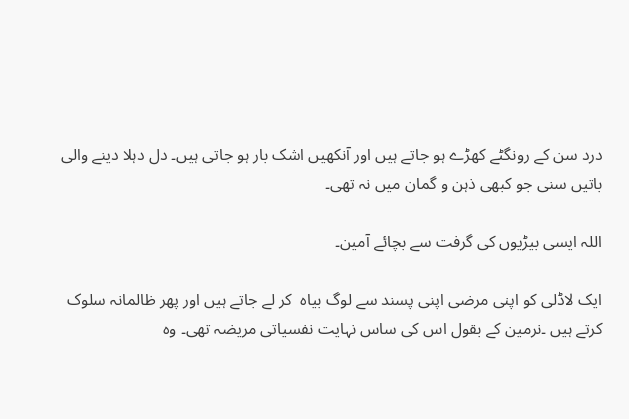درد سن کے رونگٹے کھڑے ہو جاتے ہیں اور آنکھیں اشک بار ہو جاتی ہیں۔ دل دہلا دینے والی باتیں سنی جو کبھی ذہن و گمان میں نہ تھی۔

اللہ ایسی بیڑیوں کی گرفت سے بچائے آمین۔

ایک لاڈلی کو اپنی مرضی اپنی پسند سے لوگ بیاہ  کر لے جاتے ہیں اور پھر ظالمانہ سلوک کرتے ہیں ۔نرمین کے بقول اس کی ساس نہایت نفسیاتی مریضہ تھی۔ وہ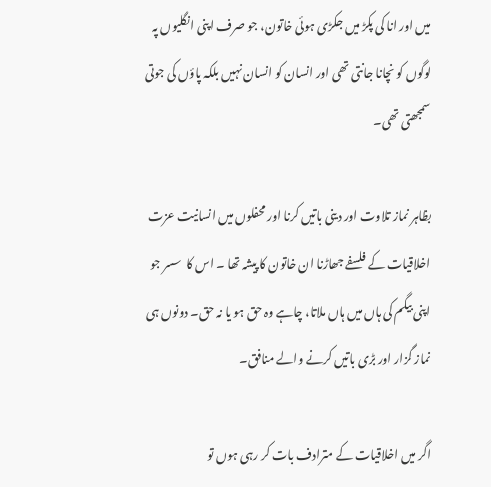میں اور انا کی پکڑ میں جکڑی ہوئی خاتون، جو صرف اپنی انگلیوں پہ لوگوں کو نچانا جانتی تھی اور انسان کو انسان نہیں بلکہ پاؤں کی جوتی سمجھتی تھی۔

بظاہر نماز تلاوت اور دینی باتیں کرنا اور محفلوں میں انسانیت عزت اخلاقیات کے فلسفے جھاڑنا ان خاتون کا پیشہ تھا ۔ اس کا  سسر جو اپنی بیگم کی ہاں میں ہاں ملاتا، چاہے وہ حق ہو یا نہ حق۔ دونوں ہی نماز گزار اور بڑی باتیں کرنے والے منافق۔

اگر میں اخلاقیات کے مترادف بات کر رہی ہوں تو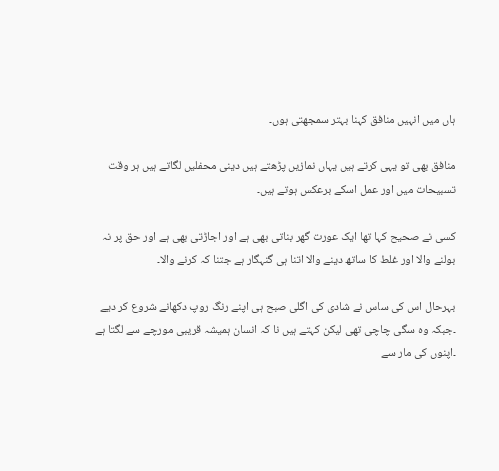ہاں میں انہیں منافق کہنا بہتر سمجھتی ہوں۔

منافق بھی تو یہی کرتے ہیں یہاں نمازیں پڑھتے ہیں دینی محفلیں لگاتے ہیں ہر وقت تسبیحات میں اور عمل اسکے برعکس ہوتے ہیں۔

کسی نے صحیح کہا تھا ایک عورت گھر بناتی بھی ہے اور اجاڑتی بھی ہے اور حق پر نہ بولنے والا اور غلط کا ساتھ دینے والا اتنا ہی گنہگار ہے جتنا کہ کرنے والا۔

بہرحال اس کی ساس نے شادی کی اگلی صبح ہی اپنے رنگ روپ دکھانے شروع کر دیے ۔جبکہ وہ سگی چاچی تھی لیکن کہتے ہیں نا کہ انسان ہمیشہ قریبی مورچے سے لگتا ہے ۔اپنوں کی مار سے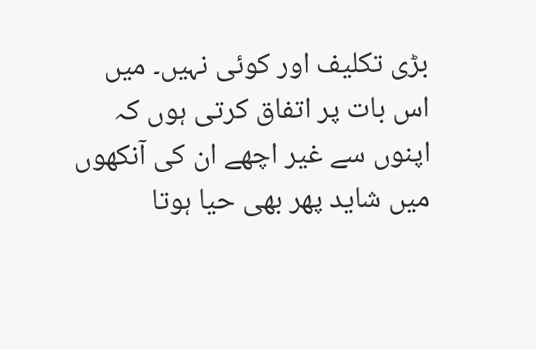بڑی تکلیف اور کوئی نہیں۔ میں اس بات پر اتفاق کرتی ہوں کہ اپنوں سے غیر اچھے ان کی آنکھوں میں شاید پھر بھی حیا ہوتا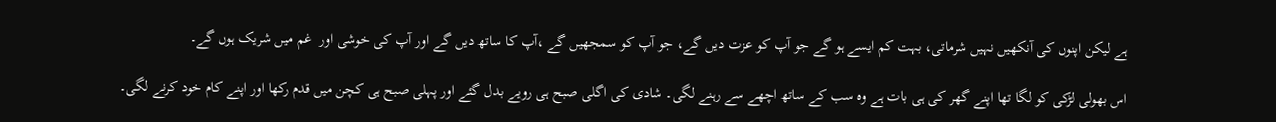ہے لیکن اپنوں کی آنکھیں نہیں شرماتی، بہت کم ایسے ہو گے جو آپ کو عزت دیں گے، جو آپ کو سمجھیں گے ،آپ کا ساتھ دیں گے اور آپ کی خوشی اور  غم میں شریک ہوں گے۔

اس بھولی لڑکی کو لگا تھا اپنے گھر کی ہی بات ہے وہ سب کے ساتھ اچھے سے رہنے لگی۔ شادی کی اگلی صبح ہی رویے بدل گئے اور پہلی صبح ہی کچن میں قدم رکھا اور اپنے کام خود کرنے لگی۔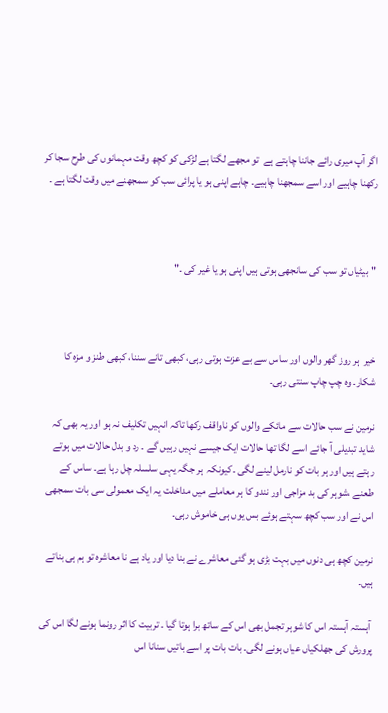اگر آپ میری رائے جاننا چاہتے ہے  تو مجھے لگتا ہے لڑکی کو کچھ وقت مہمانوں کی طرح سجا کر رکھنا چاہیے اور اسے سمجھنا چاہیے۔ چاہے اپنی ہو یا پرائی سب کو سمجھنے میں وقت لگتا ہے ۔



"بیٹیاں تو سب کی سانجھی ہوتی ہیں اپنی ہو یا غیر کی ۔"



خیر  ہر روز گھر والوں اور ساس سے بے عزت ہوتی رہی، کبھی تانے سننا، کبھی طنز و مزہ کا شکار۔ وہ چپ چاپ سنتی رہی۔

نرمین نے سب حالات سے مائکے والوں کو ناواقف رکھا تاکہ انہیں تکلیف نہ ہو اور یہ بھی کہ شاید تبدیلی آ جائے اسے لگا تھا حالات ایک جیسے نہیں رہیں گے ۔ رد و بدل حالات میں ہوتے رہتے ہیں اور ہر بات کو نارمل لینے لگی ۔کیونکہ  ہر جگہ یہی سلسلہ چل رہا ہے۔ ساس کے طعنے ،شوہر کی بد مزاجی اور نندو کا ہر معاملے میں مداخلت یہ ایک معمولی سی بات سمجھی اس نے اور سب کچھ سہتے ہوئے بس یوں ہی خاموش رہی۔

نرمین کچھ ہی دنوں میں بہت بڑی ہو گئی معاشرے نے بنا دیا اور یاد ہے نا معاشرہ تو ہم ہی بناتے ہیں۔

 آہستہ آہستہ اس کا شوہر تجمل بھی اس کے ساتھ برا ہوتا گیا ۔ تربیت کا اثر رونما ہونے لگا اس کی پرورش کی جھلکیاں عیاں ہونے لگی۔ بات بات پر اسے باتیں سنانا اس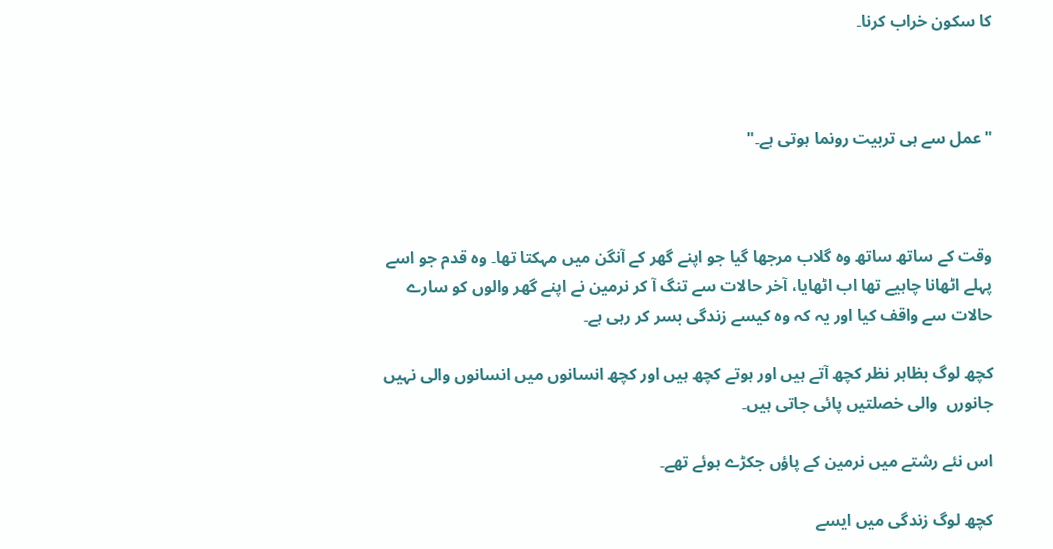کا سکون خراب کرنا۔



"عمل سے ہی تربیت رونما ہوتی ہے۔"



وقت کے ساتھ ساتھ وہ گلاب مرجھا گیا جو اپنے گھر کے آنگن میں مہکتا تھا۔ وہ قدم جو اسے پہلے اٹھانا چاہیے تھا اب اٹھایا، آخر حالات سے تنگ آ کر نرمین نے اپنے گھر والوں کو سارے حالات سے واقف کیا اور یہ کہ وہ کیسے زندگی بسر کر رہی ہے۔

کچھ لوگ بظاہر نظر کچھ آتے ہیں اور ہوتے کچھ ہیں اور کچھ انسانوں میں انسانوں والی نہیں جانورں  والی خصلتیں پائی جاتی ہیں۔

اس نئے رشتے میں نرمین کے پاؤں جکڑے ہوئے تھے۔

کچھ لوگ زندگی میں ایسے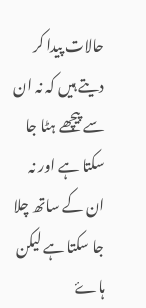حالات پیدا کر دیتے ہیں کہ نہ ان سے پیچھے ہٹا جا سکتا ہے اور نہ ان کے ساتھ چلا جا سکتا ہے لیکن  ہاۓ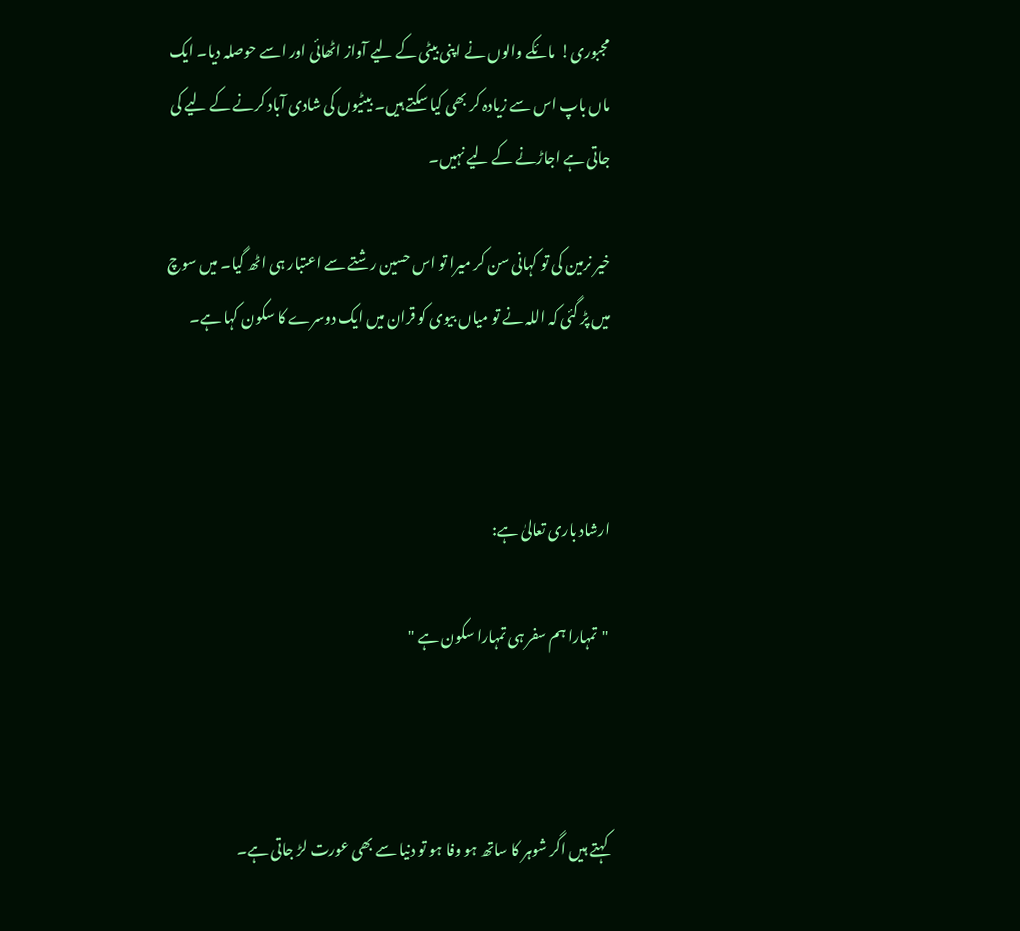مجبوری!  مائکے والوں نے اپنی بیٹی کے لیے آواز اٹھائی اور اسے حوصلہ دیا۔ ایک ماں باپ اس سے زیادہ کر بھی کیا سکتے ہیں۔ بیٹیوں کی شادی آباد کرنے کے لیے کی جاتی ہے اجاڑنے کے لیے نہیں۔

خیر نرمین کی تو کہانی سن کر میرا تو اس حسین رشتے سے اعتبار ہی اٹھ گیا۔ میں سوچ میں پڑ گئی کہ اللہ نے تو میاں بیوی کو قران میں ایک دوسرے کا سکون کہا ہے۔



ارشاد باری تعالیٰ ہے:

"تمہارا ہم سفر ہی تمہارا سکون ہے "



کہتے ہیں اگر شوہر کا ساتھ ہو وفا ہو تو دنیا سے بھی عورت لڑ جاتی ہے۔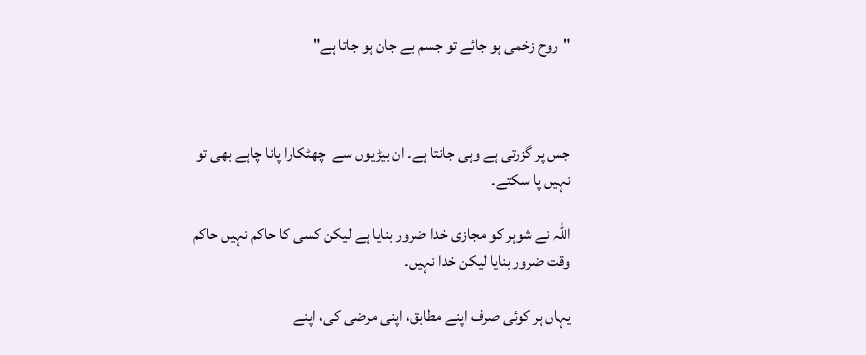"روح زخمی ہو جائے تو جسم بے جان ہو جاتا ہے"



جس پر گزرتی ہے وہی جانتا ہے۔ ان بیڑیوں سے  چھٹکارا پانا چاہے بھی تو نہیں پا سکتے۔

اللہ نے شوہر کو مجازی خدا ضرور بنایا ہے لیکن کسی کا حاکم نہیں حاکم وقت ضرور بنایا لیکن خدا نہیں۔

یہاں ہر کوئی صرف اپنے مطابق، اپنی مرضی کی، اپنے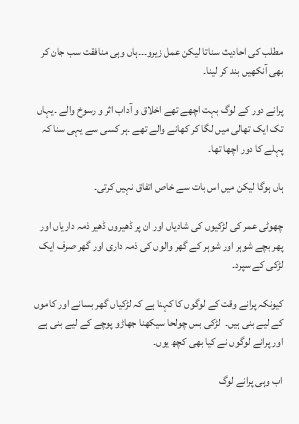مطلب کی احادیث سناتا لیکن عمل زیرو۔۔۔ہاں وہی منافقت سب جان کر بھی آنکھیں بند کر لینا۔

پرانے دور کے لوگ بہت اچھے تھے اخلاق و آداب اثر و رسوخ والے ۔یہاں تک ایک تھالی میں لگا کر کھانے والے تھے ۔ہر کسی سے یہی سنا کہ پہلے کا دور اچھا تھا۔

ہاں ہوگا لیکن میں اس بات سے خاص اتفاق نہیں کرتی۔

چھوٹی عمر کی لڑکیوں کی شادیاں اور ان پر ڈھیروں ڈھیر ذمہ داریاں اور پھر بچے شوہر اور شوہر کے گھر والوں کی ذمہ داری اور گھر صرف ایک لڑکی کے سپرد۔

کیونکہ پرانے وقت کے لوگوں کا کہنا ہے کہ لڑکیاں گھر بسانے اور کاموں کے لیے بنی ہیں۔  لڑکی بس چولحا سیکھنا جھاڑو پوچے کے لیے بنی ہے اور پرانے لوگوں نے کیا بھی کچھ یوں۔

اب وہی پرانے لوگ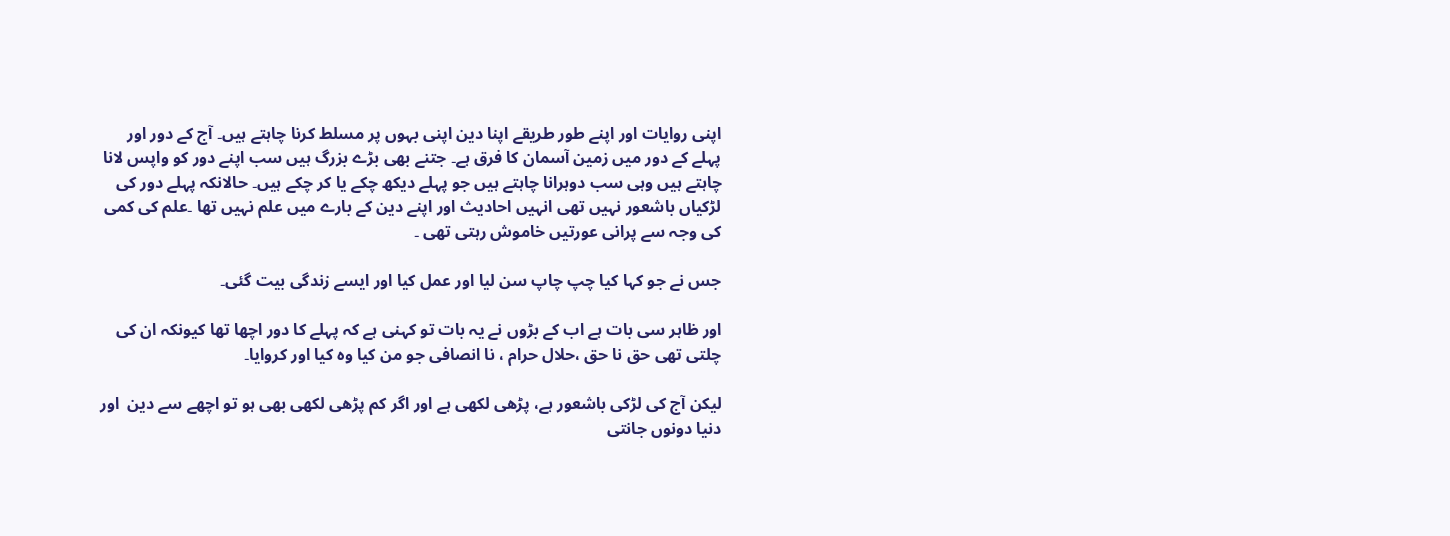اپنی روایات اور اپنے طور طریقے اپنا دین اپنی بہوں پر مسلط کرنا چاہتے ہیں۔ آج کے دور اور پہلے کے دور میں زمین آسمان کا فرق ہے۔ جتنے بھی بڑے بزرگ ہیں سب اپنے دور کو واپس لانا چاہتے ہیں وہی سب دوہرانا چاہتے ہیں جو پہلے دیکھ چکے یا کر چکے ہیں۔ حالانکہ پہلے دور کی لڑکیاں باشعور نہیں تھی انہیں احادیث اور اپنے دین کے بارے میں علم نہیں تھا ۔علم کی کمی کی وجہ سے پرانی عورتیں خاموش رہتی تھی ۔

جس نے جو کہا کیا چپ چاپ سن لیا اور عمل کیا اور ایسے زندگی بیت گئی۔

اور ظاہر سی بات ہے اب کے بڑوں نے یہ بات تو کہنی ہے کہ پہلے کا دور اچھا تھا کیونکہ ان کی چلتی تھی حق نا حق ،حلال حرام ، نا انصافی جو من کیا وہ کیا اور کروایا۔

لیکن آج کی لڑکی باشعور ہے، پڑھی لکھی ہے اور اگر کم پڑھی لکھی بھی ہو تو اچھے سے دین  اور دنیا دونوں جانتی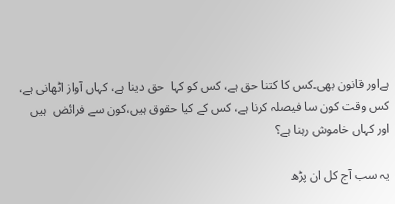ہےاور قانون بھی۔کس کا کتنا حق ہے، کس کو کہا  حق دینا ہے، کہاں آواز اٹھانی ہے، کس وقت کون سا فیصلہ کرنا ہے، کس کے کیا حقوق ہیں،کون سے فرائض  ہیں اور کہاں خاموش رہنا ہے؟

یہ سب آج کل ان پڑھ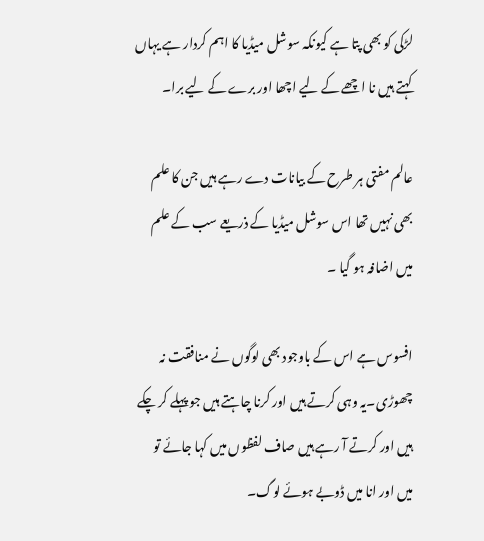لڑکی کو بھی پتا ہے کیونکہ سوشل میڈیا کا اہم کردار ہے یہاں کہتے ہیں نا اچھے کے لیے اچھا اور برے کے لیے برا۔

عالم مفتی ہر طرح کے بیانات دے رہے ہیں جن کا علم بھی نہیں تھا اس سوشل میڈیا کے ذریعے سب کے علم میں اضافہ ہو گیا ۔

افسوس ہے اس کے باوجود بھی لوگوں نے منافقت نہ چھوڑی۔یہ وہی کرتے ہیں اور کرنا چاہتے ہیں جو پہلے کر چکے ہیں اور کرتے آ رہے ہیں صاف لفظوں میں کہا جائے تو میں اور انا میں ڈوبے ہوئے لوگ۔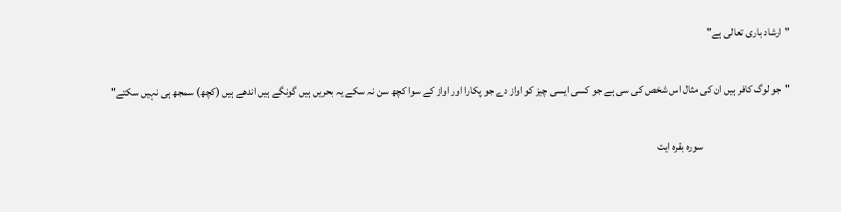"ارشاد باری تعالی ہے"

"جو لوگ کافر ہیں ان کی مثال اس شخص کی سی ہے جو کسی ایسی چیز کو اواز دے جو پکارا اور اواز کے سوا کچھ سن نہ سکے یہ بحریں ہیں گونگے ہیں اندھے ہیں (کچھ) سمجھ ہی نہیں سکتے"

                                         سورہ بقرہ ایت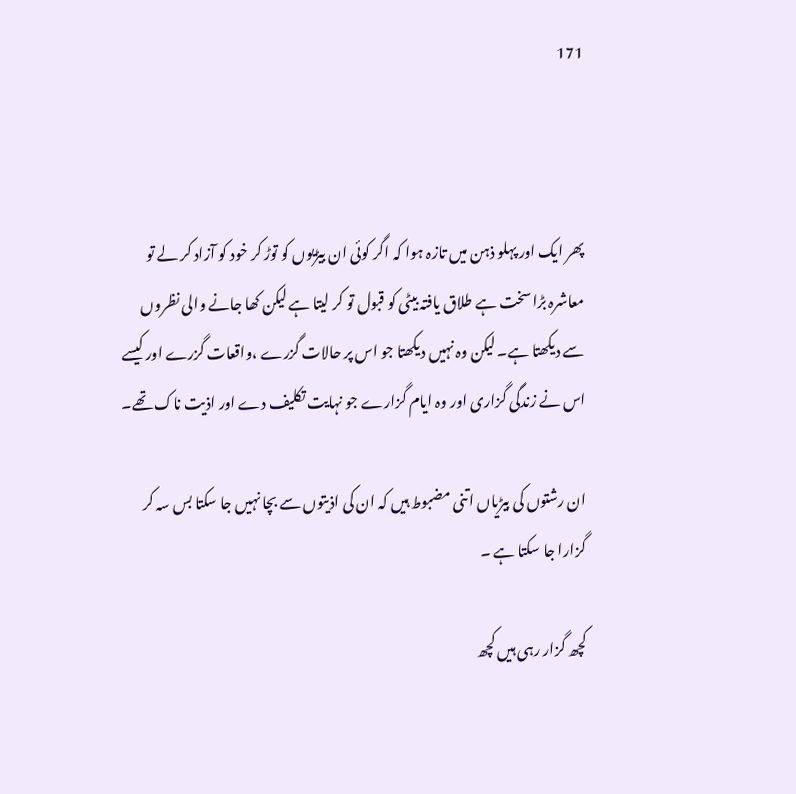171



پھر ایک اور پہلو ذہن میں تازہ ہوا کہ اگر کوئی ان بیڑیوں کو توڑ کر خود کو آزاد کر لے تو  معاشرہ بڑا سخت ہے طلاق یافتہ بیٹی کو قبول تو کر لیتا ہے لیکن کھا جانے والی نظروں سے دیکھتا ہے۔ لیکن وہ نہیں دیکھتا جو اس پر حالات گزرے ،واقعات گزرے اور کیسے اس نے زندگی گزاری اور وہ ایام گزارے جو نہایت تکلیف دے اور اذیت ناک تھے۔

ان رشتوں کی بیڑیاں اتنی مضبوط ہیں کہ ان کی اذیتوں سے بچا نہیں جا سکتا بس سہ کر گزارا جا سکتا ہے ۔

کچھ گزار رہی ہیں کچھ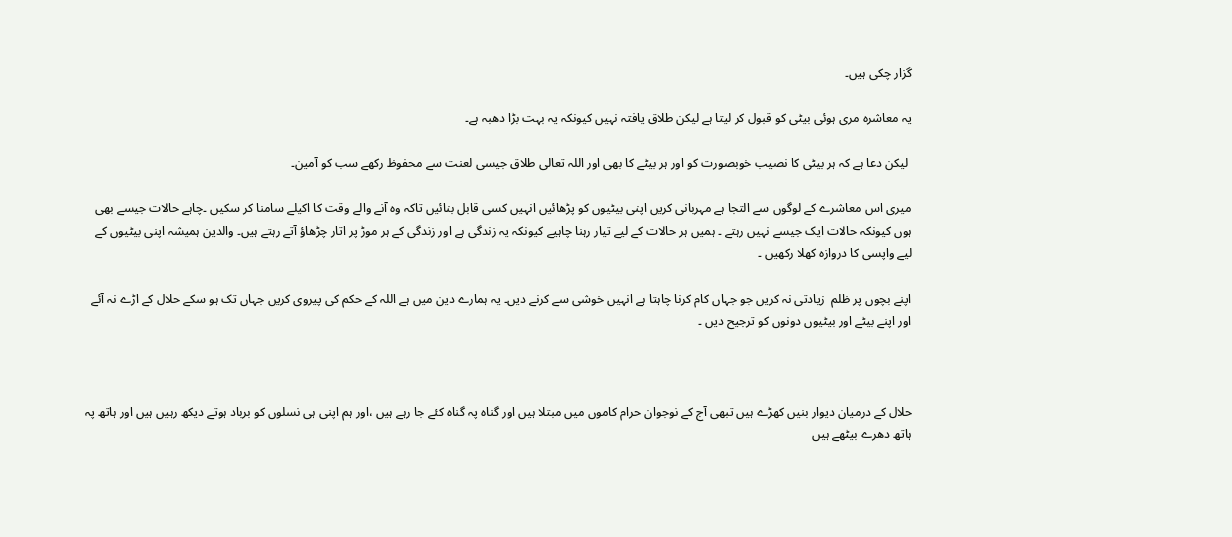گزار چکی ہیں۔

یہ معاشرہ مری ہوئی بیٹی کو قبول کر لیتا ہے لیکن طلاق یافتہ نہیں کیونکہ یہ بہت بڑا دھبہ ہے۔

 لیکن دعا ہے کہ ہر بیٹی کا نصیب خوبصورت کو اور ہر بیٹے کا بھی اور اللہ تعالی طلاق جیسی لعنت سے محفوظ رکھے سب کو آمین۔

میری اس معاشرے کے لوگوں سے التجا ہے مہربانی کریں اپنی بیٹیوں کو پڑھائیں انہیں کسی قابل بنائیں تاکہ وہ آنے والے وقت کا اکیلے سامنا کر سکیں ۔چاہے حالات جیسے بھی ہوں کیونکہ حالات ایک جیسے نہیں رہتے ۔ ہمیں ہر حالات کے لیے تیار رہنا چاہیے کیونکہ یہ زندگی ہے اور زندگی کے ہر موڑ پر اتار چڑھاؤ آتے رہتے ہیں۔ والدین ہمیشہ اپنی بیٹیوں کے لیے واپسی کا دروازہ کھلا رکھیں ۔

اپنے بچوں پر ظلم  زیادتی نہ کریں جو جہاں کام کرنا چاہتا ہے انہیں خوشی سے کرنے دیں۔ یہ ہمارے دین میں ہے اللہ کے حکم کی پیروی کریں جہاں تک ہو سکے حلال کے اڑے نہ آئے اور اپنے بیٹے اور بیٹیوں دونوں کو ترجیح دیں ۔



حلال کے درمیان دیوار بنیں کھڑے ہیں تبھی آج کے نوجوان حرام کاموں میں مبتلا ہیں اور گناہ پہ گناہ کئے جا رہے ہیں ،اور ہم اپنی ہی نسلوں کو برباد ہوتے دیکھ رہیں ہیں اور ہاتھ پہ ہاتھ دھرے بیٹھے ہیں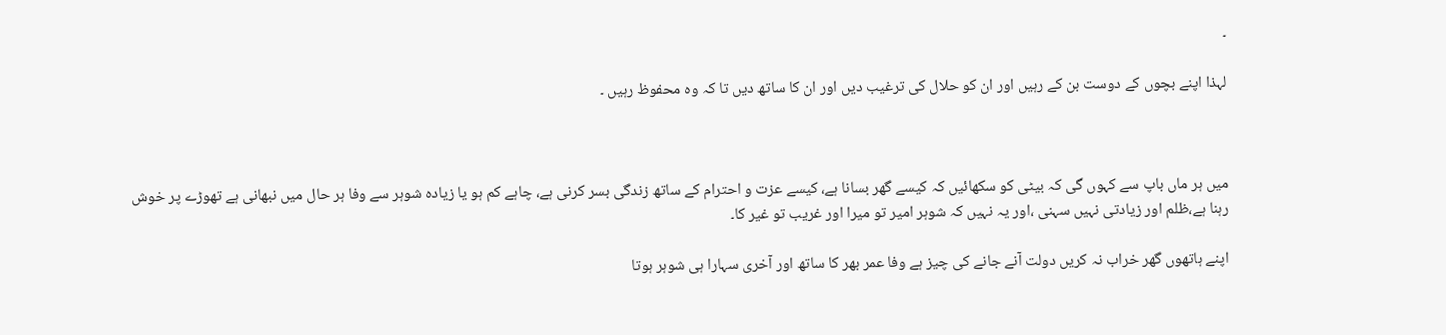۔

لہذا اپنے بچوں کے دوست بن کے رہیں اور ان کو حلال کی ترغیب دیں اور ان کا ساتھ دیں تا کہ وہ محفوظ رہیں ۔



میں ہر ماں باپ سے کہوں گی کہ بیٹی کو سکھائیں کہ کیسے گھر بسانا ہے، کیسے عزت و احترام کے ساتھ زندگی بسر کرنی ہے، چاہے کم ہو یا زیادہ شوہر سے وفا ہر حال میں نبھانی ہے تھوڑے پر خوش رہنا ہے،ظلم اور زیادتی نہیں سہنی ،اور یہ نہیں کہ شوہر امیر تو میرا اور غریب تو غیر کا۔

اپنے ہاتھوں گھر خراب نہ کریں دولت آنے جانے کی چیز ہے وفا عمر بھر کا ساتھ اور آخری سہارا ہی شوہر ہوتا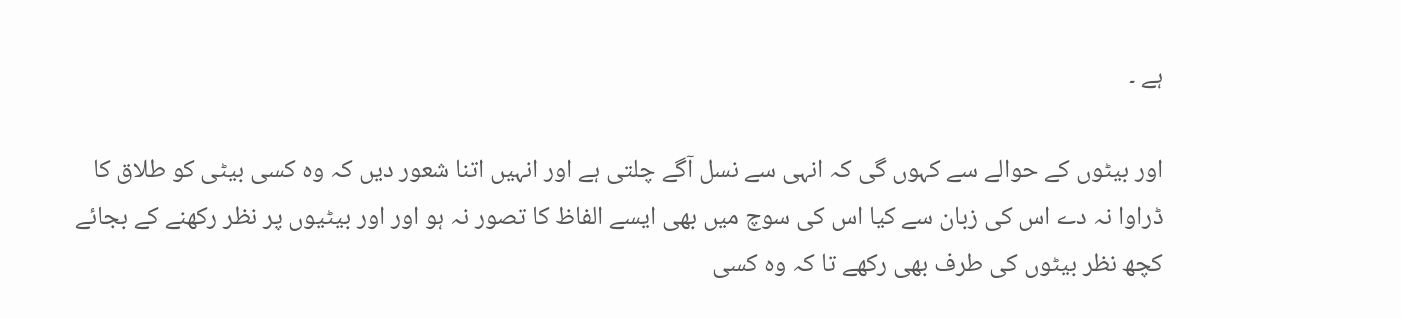ہے ۔

اور بیٹوں کے حوالے سے کہوں گی کہ انہی سے نسل آگے چلتی ہے اور انہیں اتنا شعور دیں کہ وہ کسی بیٹی کو طلاق کا ڈراوا نہ دے اس کی زبان سے کیا اس کی سوچ میں بھی ایسے الفاظ کا تصور نہ ہو اور اور بیٹیوں پر نظر رکھنے کے بجائے کچھ نظر بیٹوں کی طرف بھی رکھے تا کہ وہ کسی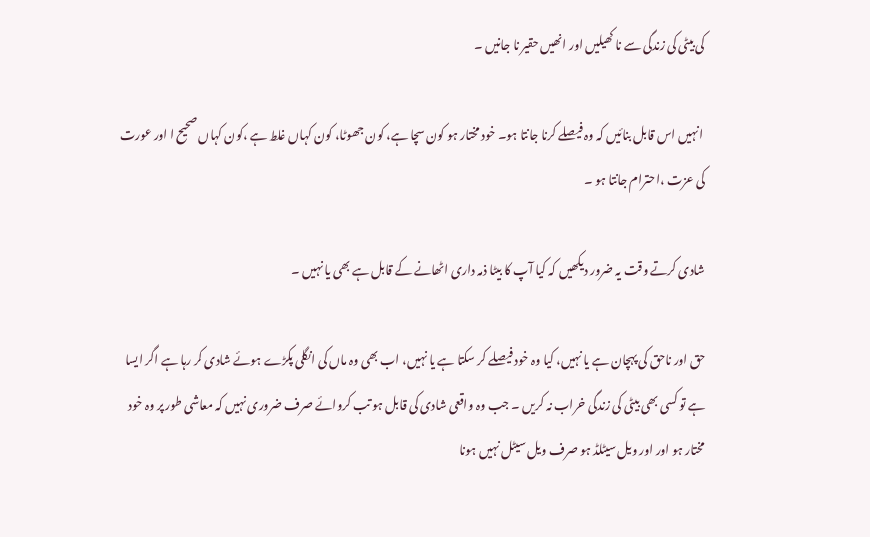کی بیٹی کی زندگی سے نا کھیلیں اور انھیں حقیر نا جانیں ۔

 انہیں اس قابل بنائیں کہ وہ فیصلے کرنا جانتا ہو۔ خود مختار ہو کون سچا ہے، کون جھوٹا، کون کہاں غلط ہے ،کون کہاں صحیح ا اور عورت کی عزت ،احترام جانتا ہو ۔

شادی کرتے وقت یہ ضرور دیکھیں کہ کیا آپ کا بیٹا ذمہ داری اٹھانے کے قابل ہے بھی یا نہیں ۔

حق اور ناحق کی پہچان ہے یا نہیں، کیا وہ خود فیصلے کر سکتا ہے یا نہیں، اب بھی وہ ماں کی انگلی پکڑے ہوئے شادی کر رہا ہے اگر ایسا ہے تو کسی بھی بیٹی کی زندگی خراب نہ کریں ۔ جب وہ واقعی شادی کی قابل ہو تب کروائے صرف ضروری نہیں کہ معاشی طور پر وہ خود مختار ہو اور اور ویل سیٹلڈ ہو صرف ویل سیٹل نہیں ہونا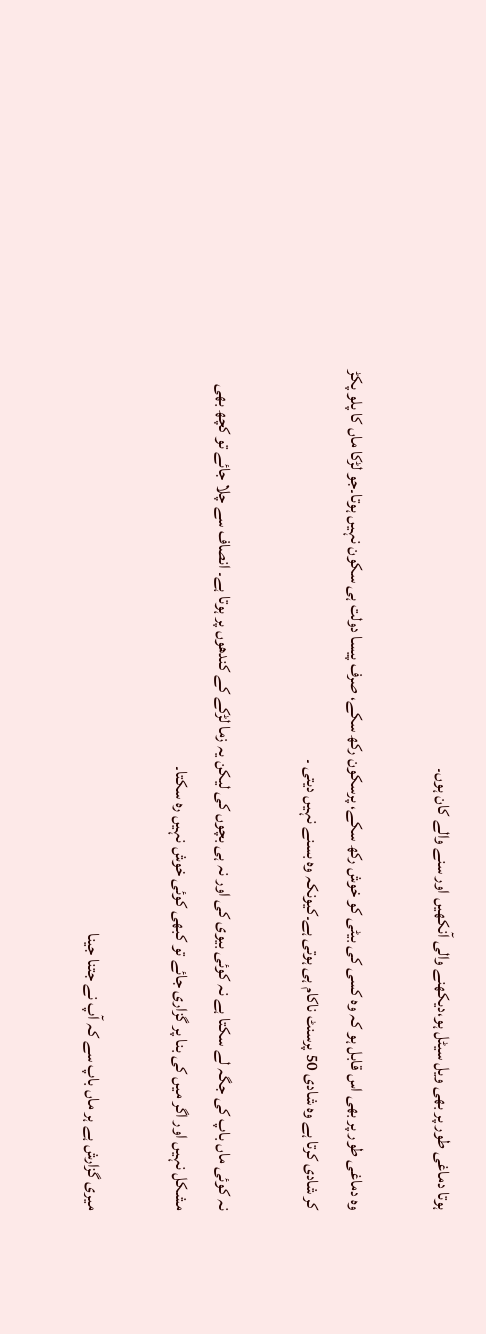ہوتا دماغی طور پر بھی ویل سیٹل ہو،دیکھنے والی آنکھیں اور سنے والے کان ہوں۔

وہ دماغی طور پر بھی اس قابل ہو کہ وہ کسی کی بیٹی کو خوش رکھ سکے، پرسکون رکھ سکے، صرف پیسا دولت ہی سکون نہیں ہوتا۔جو لڑکا ماں کا پلو پکڑ کر شادی کرتا ہے وہ شادی 50 پرسنٹ ناکام ہی ہوتی ہے۔کیونکہ وہ بسنے نہیں دیتی ۔

نہ کوئی ماں باپ کی جگہ لے سکتا ہے نہ کوئی بیوی کی اور نہ ہی بچوں کی لیکن یہ زما لڑکے کے کندھوں پر ہوتا ہے۔ انصاف سے چلا جائے تو کچھ بھی مشکل نہیں اور اگر میں کی بنا پر گزاری جائے تو کبھی کوئی خوش نہیں رہ سکتا۔

میری گزارش ہے ہر ماں باپ سے کہ آپ نے جتنا جینا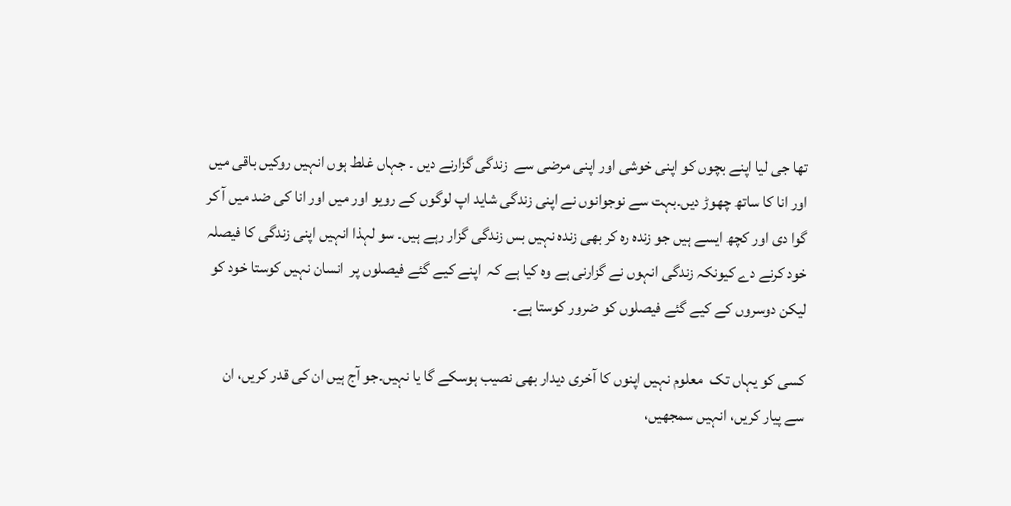تھا جی لیا اپنے بچوں کو اپنی خوشی اور اپنی مرضی سے  زندگی گزارنے دیں ۔ جہاں غلط ہوں انہیں روکیں باقی میں اور انا کا ساتھ چھوڑ دیں۔بہت سے نوجوانوں نے اپنی زندگی شاید اپ لوگوں کے رویو اور میں اور انا کی ضد میں آ کر گوا دی اور کچھ ایسے ہیں جو زندہ رہ کر بھی زندہ نہیں بس زندگی گزار رہے ہیں۔ سو لہذا انہیں اپنی زندگی کا فیصلہ خود کرنے دے کیونکہ زندگی انہوں نے گزارنی ہے وہ کیا ہے کہ  اپنے کیے گئے فیصلوں پر  انسان نہیں کوستا خود کو لیکن دوسروں کے کیے گئے فیصلوں کو ضرور کوستا ہے۔

کسی کو یہاں تک  معلوم نہیں اپنوں کا آخری دیدار بھی نصیب ہوسکے گا یا نہیں۔جو آج ہیں ان کی قدر کریں، ان سے پیار کریں، انہیں سمجھیں،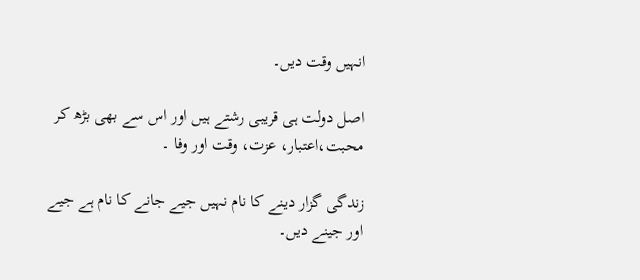انہیں وقت دیں۔

اصل دولت ہی قریبی رشتے ہیں اور اس سے بھی بڑھ کر محبت،اعتبار، عزت، وقت اور وفا ۔

زندگی گزار دینے کا نام نہیں جیے جانے کا نام ہے جیے اور جینے دیں۔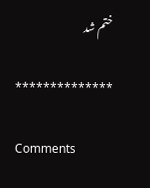ختم شد

**************

Comments